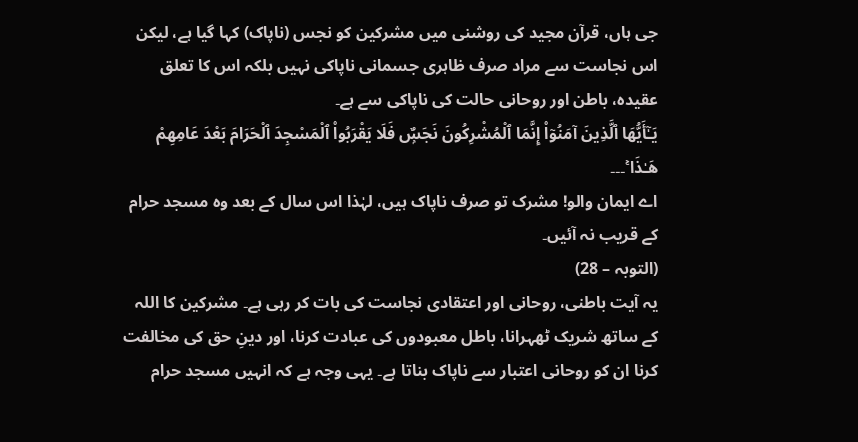جی ہاں، قرآن مجید کی روشنی میں مشرکین کو نجس (ناپاک) کہا گیا ہے، لیکن اس نجاست سے مراد صرف ظاہری جسمانی ناپاکی نہیں بلکہ اس کا تعلق عقیدہ، باطن اور روحانی حالت کی ناپاکی سے ہے۔
يَـٰٓأَيُّهَا ٱلَّذِينَ آمَنُوٓا۟ إِنَّمَا ٱلْمُشْرِكُونَ نَجَسٌۭ فَلَا يَقْرَبُوا۟ ٱلْمَسْجِدَ ٱلْحَرَامَ بَعْدَ عَامِهِمْ هَـٰذَا ۚ۔۔۔
اے ایمان والو! مشرک تو صرف ناپاک ہیں، لہٰذا اس سال کے بعد وہ مسجد حرام کے قریب نہ آئیں۔
(التوبہ – 28)
یہ آیت باطنی، روحانی اور اعتقادی نجاست کی بات کر رہی ہے۔ مشرکین کا اللہ کے ساتھ شریک ٹھہرانا، باطل معبودوں کی عبادت کرنا، اور دینِ حق کی مخالفت کرنا ان کو روحانی اعتبار سے ناپاک بناتا ہے۔ یہی وجہ ہے کہ انہیں مسجد حرام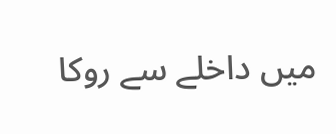میں داخلے سے روکا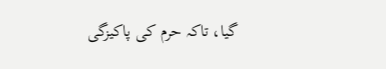گیا، تاکہ حرم کی پاکیزگی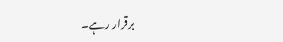برقرار رہے۔